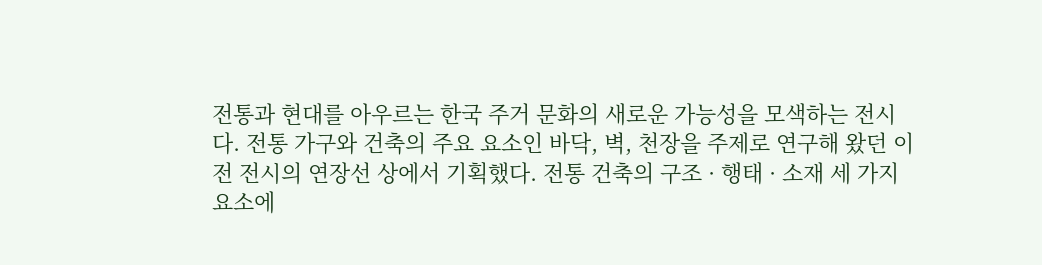전통과 현대를 아우르는 한국 주거 문화의 새로운 가능성을 모색하는 전시다. 전통 가구와 건축의 주요 요소인 바닥, 벽, 천장을 주제로 연구해 왔던 이전 전시의 연장선 상에서 기획했다. 전통 건축의 구조 · 행태 · 소재 세 가지 요소에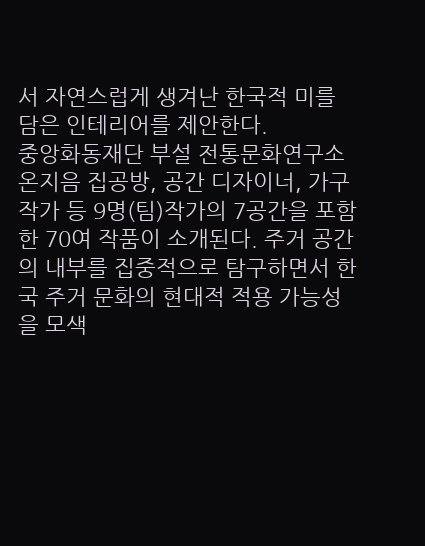서 자연스럽게 생겨난 한국적 미를 담은 인테리어를 제안한다.
중앙화동재단 부설 전통문화연구소 온지음 집공방, 공간 디자이너, 가구 작가 등 9명(팀)작가의 7공간을 포함한 70여 작품이 소개된다. 주거 공간의 내부를 집중적으로 탐구하면서 한국 주거 문화의 현대적 적용 가능성을 모색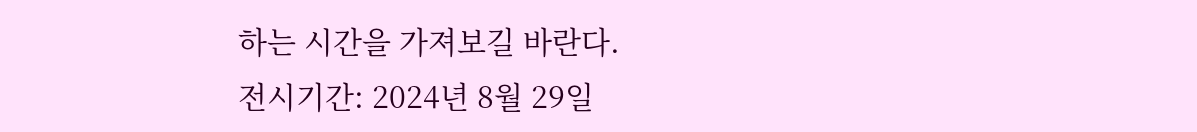하는 시간을 가져보길 바란다.
전시기간: 2024년 8월 29일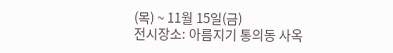(목) ~ 11월 15일(금)
전시장소: 아름지기 통의동 사옥